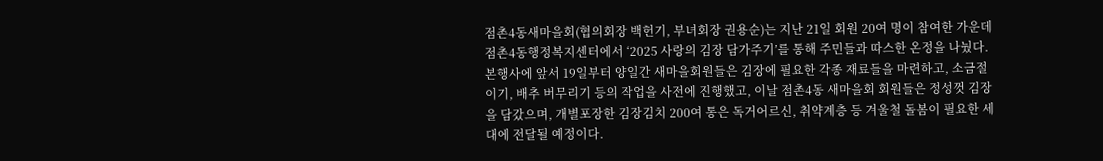점촌4동새마을회(협의회장 백헌기, 부녀회장 권용순)는 지난 21일 회원 20여 명이 참여한 가운데 점촌4동행정복지센터에서 ‘2025 사랑의 김장 담가주기’를 통해 주민들과 따스한 온정을 나눴다.
본행사에 앞서 19일부터 양일간 새마을회원들은 김장에 필요한 각종 재료들을 마련하고, 소금절이기, 배추 버무리기 등의 작업을 사전에 진행했고, 이날 점촌4동 새마을회 회원들은 정성껏 김장을 담갔으며, 개별포장한 김장김치 200여 통은 독거어르신, 취약계층 등 겨울철 돌봄이 필요한 세대에 전달될 예정이다.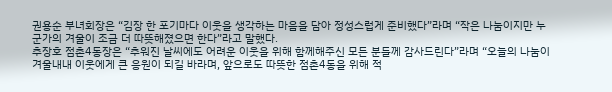권용순 부녀회장은 “김장 한 포기마다 이웃을 생각하는 마음을 담아 정성스럽게 준비했다”라며 “작은 나눔이지만 누군가의 겨울이 조금 더 따뜻해졌으면 한다”라고 말했다.
추장호 점촌4동장은 “추워진 날씨에도 어려운 이웃을 위해 함께해주신 모든 분들께 감사드린다”라며 “오늘의 나눔이 겨울내내 이웃에게 큰 응원이 되길 바라며, 앞으로도 따뜻한 점촌4동을 위해 적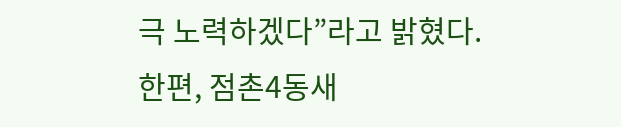극 노력하겠다”라고 밝혔다.
한편, 점촌4동새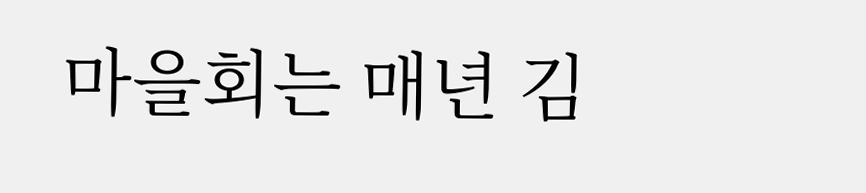마을회는 매년 김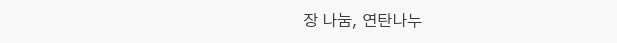장 나눔, 연탄나누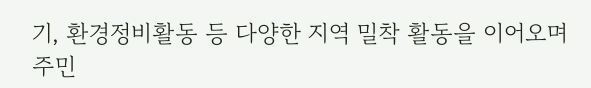기, 환경정비활동 등 다양한 지역 밀착 활동을 이어오며 주민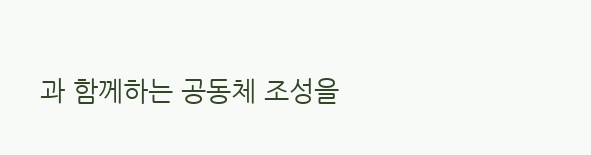과 함께하는 공동체 조성을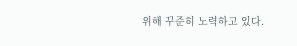위해 꾸준히 노력하고 있다.